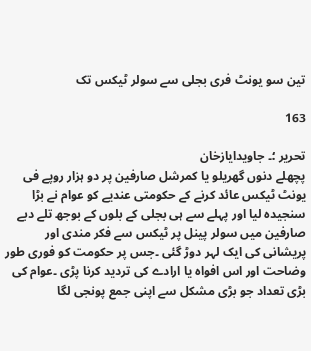تین سو یونٹ فری بجلی سے سولر ٹیکس تک

163

تحریر ؛۔ جاویدایازخان
پچھلے دنوں گھریلو یا کمرشل صارفین پر دو ہزار روپے فی یونٹ ٹیکس عائد کرنے کے حکومتی عندیے کو عوام نے بڑا سنجیدہ لیا اور پہلے سے ہی بجلی کے بلوں کے بوجھ تلے دبے صارفین میں سولر پینل پر ٹیکس سے فکر مندی اور پریشانی کی ایک لہر دوڑ گئی ۔جس پر حکومت کو فوری طور وضاحت اور اس افواہ یا ارادے کی تردید کرنا پڑی ۔عوام کی بڑی تعداد جو بڑی مشکل سے اپنی جمع پونجی لگا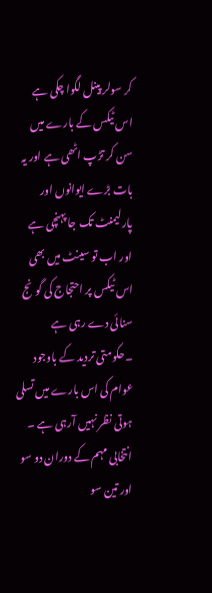کر سولر پینل لگوا چکی ہے اس ٹیکس کے بارے میں سن کر تڑپ اٹھی ہے اور یہ بات بڑے ایوانوں اور پارلیمنٹ تک جا پہنچی ہے اور اب تو سینٹ میں بھی اس ٹیکس پر احتجاج کی گونج سنائی دے رہی ہے ۔حکومتی تردید کے باوجود عوام کی اس بارے میں تسلی ہوتی نظر نہیں آرہی ہے ۔ انتخابی مہم کے دوران دو سو اور تین سو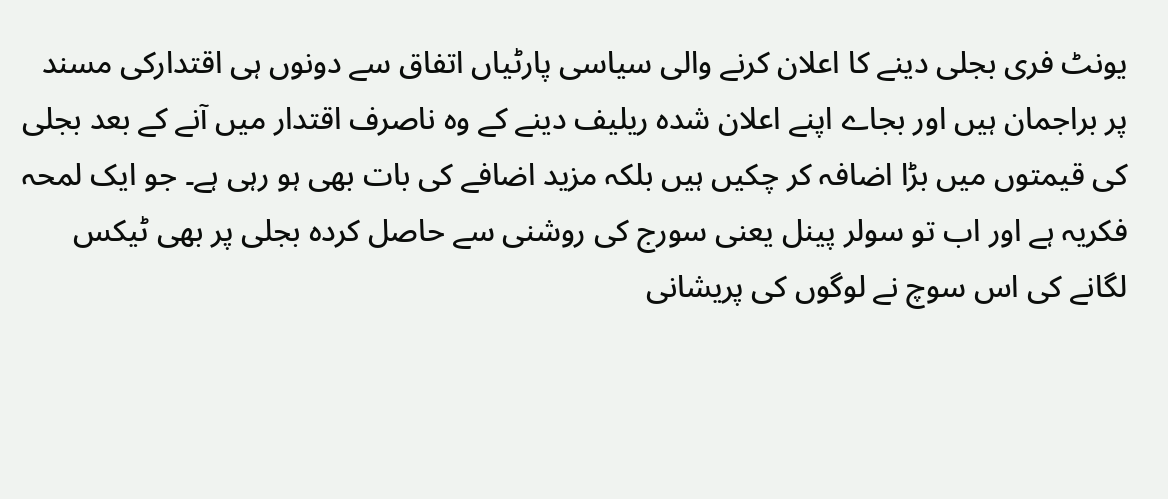یونٹ فری بجلی دینے کا اعلان کرنے والی سیاسی پارٹیاں اتفاق سے دونوں ہی اقتدارکی مسند پر براجمان ہیں اور بجاے اپنے اعلان شدہ ریلیف دینے کے وہ ناصرف اقتدار میں آنے کے بعد بجلی کی قیمتوں میں بڑا اضافہ کر چکیں ہیں بلکہ مزید اضافے کی بات بھی ہو رہی ہے۔ جو ایک لمحہ فکریہ ہے اور اب تو سولر پینل یعنی سورج کی روشنی سے حاصل کردہ بجلی پر بھی ٹیکس لگانے کی اس سوچ نے لوگوں کی پریشانی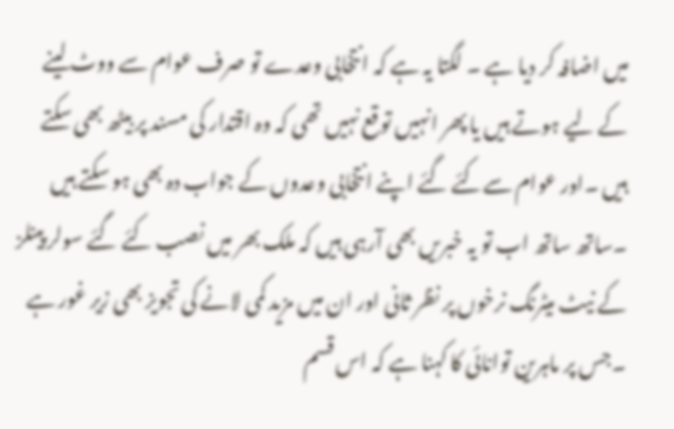میں اضافہ کر دیا ہے ۔ لگتا یہ ہے کہ انتخابی وعدے تو صرف عوام سے ووٹ لینے کے لیے ہوتے ہیں یا پھر انہیں توقع نہیں تھی کہ وہ اقتدار کی مسند پر بیٹھ بھی سکتے ہیں ۔اور عوام سےکئے گئے اپنے انتخابی وعدوں کے جواب دہ بھی ہو سکتے ہیں ۔ساتھ ساتھ اب تو یہ خبریں بھی آرہی ہیں کہ ملک بھر میں نصب کئے گئے سولر پینلز کے نیٹ میٹرنگ نرخوں پر نظر ثانی اور ان میں مزید کمی لانے کی تجویز بھی زیر غور ہے ۔جس پر ماہرین توانائی کا کہنا ہے کہ اس قسم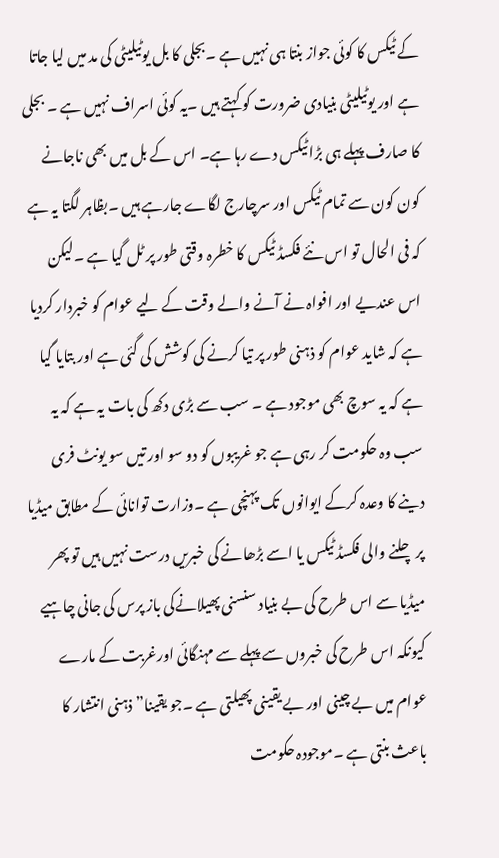کے ٹیکس کا کوئی جواز بنتا ہی نہیں ہے ۔بجلی کا بل یوٹیلیٹی کی مد میں لیا جاتا ہے اور یوٹیلیٹی بنیادی ضرورت کو کہتے ہیں ۔یہ کوئی اسراف نہیں ہے ۔ بجلی کا صارف پہلے ہی بڑا ٹیکس دے رہا ہے۔ اس کے بل میں بھی ناجانے کون کون سے تمام ٹیکس اور سرچارج لگاے جارہے ہیں ۔بظاہر لگتا یہ ہے کہ فی الحال تو اس نئے فکسڈ ٹیکس کا خطرہ وقتی طور پر ٹل گیا ہے ۔لیکن اس عندیے اور افواہ نے آنے والے وقت کے لیے عوام کو خبردار کردیا ہے کہ شاید عوام کو ذہنی طور پر تیا کرنے کی کوشش کی گئی ہے اور بتایا گیا ہے کہ یہ سوچ بھی موجود ہے ۔ سب سے بڑی دکھ کی بات یہ ہے کہ یہ سب وہ حکومت کر رہی ہے جو غریبوں کو دو سو اور تیں سو یونٹ فری دینے کا وعدہ کرکے ایوانوں تک پہنچی ہے ۔وزارت توانائی کے مطابق میڈیا پر چلنے والی فکسڈ ٹیکس یا اسے بڑھانے کی خبریں درست نہیں ہیں تو پھر میڈیا سے اس طرح کی بے بنیاد سنسنی پھیلانےکی باز پرس کی جانی چاہیے کیونکہ اس طرح کی خبروں سے پہلے سے مہنگائی اورغربت کے مارے عوام میں بے چینی اور بے یقینی پھیلتی ہے ۔جو یقینا” ذہنی انتشار کا باعث بنتی ہے ۔موجودہ حکومت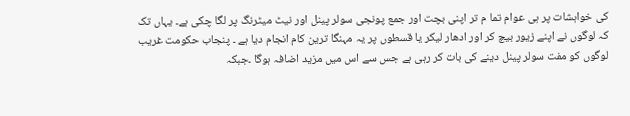کی خواہشات پر ہی عوام تما م تر اپنی بچت اور جمع پونجی سولر پینل اور نیٹ میٹرنگ پر لگا چکی ہے۔ یہاں تک کہ لوگوں نے اپنے زیور بیچ کر اور ادھار لیکر یا قسطوں پر یہ مہنگا ترین کام انجام دیا ہے ۔ پنجاب حکومت غریب لوگوں کو مفت سولر پینل دینے کی بات کر رہی ہے جس سے اس میں مزید اضافہ ہوگا ۔جبکہ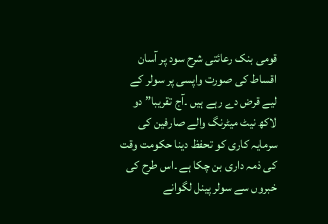قومی بنک رعائتی شرح سود پر آسان اقساط کی صورت واپسی پر سولر کے لیے قرض دے رہے ہیں ۔آج تقریبا” دو لاکھ نیٹ میٹرنگ والے صارفین کی سرمایہ کاری کو تحفظ دینا حکومت وقت کی ذمہ داری بن چکا ہے ۔اس طرح کی خبروں سے سولر پینل لگوانے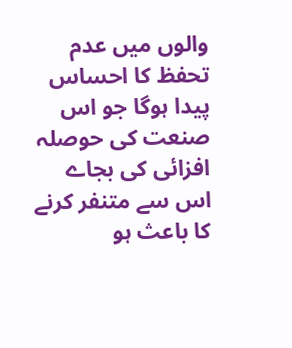والوں میں عدم تحفظ کا احساس پیدا ہوگا جو اس صنعت کی حوصلہ افزائی کی بجاے اس سے متنفر کرنے کا باعث ہو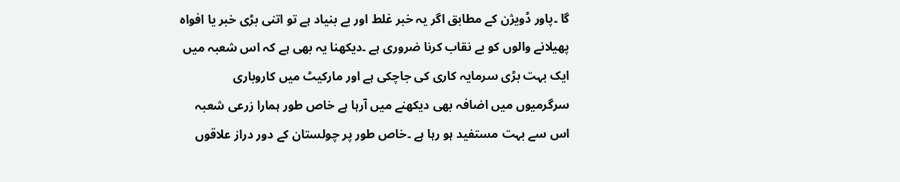گا ۔پاور ڈویژن کے مطابق اگر یہ خبر غلط اور بے بنیاد ہے تو اتنی بڑی خبر یا افواہ پھیلانے والوں کو بے نقاب کرنا ضروری ہے ۔دیکھنا یہ بھی ہے کہ اس شعبہ میں ایک بہت بڑی سرمایہ کاری کی جاچکی ہے اور مارکیٹ میں کاروباری سرگرمیوں میں اضافہ بھی دیکھنے میں آرہا ہے خاص طور ہمارا زرعی شعبہ اس سے بہت مستفید ہو رہا ہے ۔خاص طور پر چولستان کے دور دراز علاقوں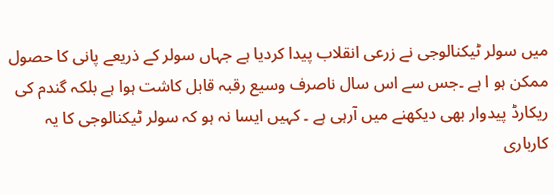میں سولر ٹیکنالوجی نے زرعی انقلاب پیدا کردیا ہے جہاں سولر کے ذریعے پانی کا حصول ممکن ہو ا ہے ۔جس سے اس سال ناصرف وسیع رقبہ قابل کاشت ہوا ہے بلکہ گندم کی ریکارڈ پیدوار بھی دیکھنے میں آرہی ہے ۔ کہیں ایسا نہ ہو کہ سولر ٹیکنالوجی کا یہ کارباری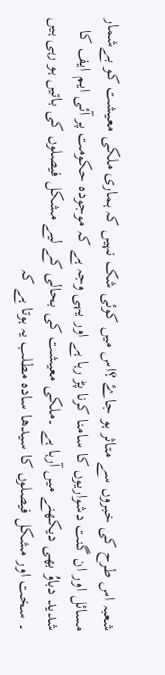شعبہ اس طرح کی خبروں سے متاثر ہو جاۓ ؟اس میں کوئی شک نہیں کہ ہماری ملکی معیشت کو بےشمار مسائل اور ان گنت دشواریوں کا سامنا کرنا پڑ رہا ہے اور یہی وجہ ہے کہ موجودہ حکومت پر آئی ایم ایف کا شدید دباوُ بھی دیکھنے میں آرہا ہے ۔ملکی معیشت کی بحالی کے لیے مشکل فیصلوں کی باتیں ہو رہی ہیں ۔ سخت اور مشکل فیصلوں کا سیدھا سادہ مطلب یہ ہوتا ہے کہ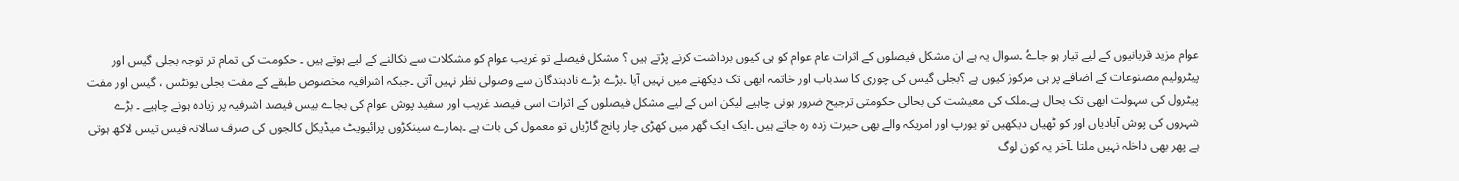عوام مزید قربانیوں کے لیے تیار ہو جاےُ ۔سوال یہ ہے ان مشکل فیصلوں کے اثرات عام عوام کو ہی کیوں برداشت کرنے پڑتے ہیں ؟ مشکل فیصلے تو غریب عوام کو مشکلات سے نکالنے کے لیے ہوتے ہیں ۔ حکومت کی تمام تر توجہ بجلی گیس اور پیٹرولیم مصنوعات کے اضافے پر ہی مرکوز کیوں ہے ؟بجلی گیس کی چوری کا سدباب اور خاتمہ ابھی تک دیکھنے میں نہیں آیا ۔بڑے بڑے نادہندگان سے وصولی نظر نہیں آتی ۔جبکہ اشرافیہ مخصوص طبقے کے مفت بجلی یونٹس ، گیس اور مفت پیٹرول کی سہولت ابھی تک بحال ہے۔ملک کی معیشت کی بحالی حکومتی ترجیح ضرور ہونی چاہیے لیکن اس کے لیے مشکل فیصلوں کے اثرات اسی فیصد غریب اور سفید پوش عوام کی بجاے بیس فیصد اشرفیہ پر زیادہ ہونے چاہیے ۔ بڑے شہروں کی پوش آبادیاں اور کو ٹھیاں دیکھیں تو یورپ اور امریکہ والے بھی حیرت زدہ رہ جاتے ہیں ۔ایک ایک گھر میں کھڑی چار پانچ گاڑیاں تو معمول کی بات ہے ۔ہمارے سینکڑوں پرائیویٹ میڈیکل کالجوں کی صرف سالانہ فیس تیس لاکھ ہوتی ہے پھر بھی داخلہ نہیں ملتا ۔آخر یہ کون لوگ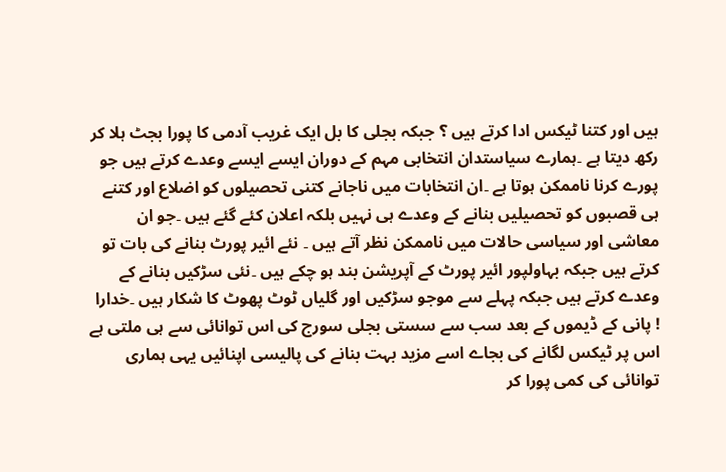ہیں اور کتنا ٹیکس ادا کرتے ہیں ؟ جبکہ بجلی کا بل ایک غریب آدمی کا پورا بجٹ ہلا کر رکھ دیتا ہے ۔ہمارے سیاستدان انتخابی مہم کے دوران ایسے ایسے وعدے کرتے ہیں جو پورے کرنا ناممکن ہوتا ہے ۔ان انتخابات میں ناجانے کتنی تحصیلوں کو اضلاع اور کتنے ہی قصبوں کو تحصیلیں بنانے کے وعدے ہی نہیں بلکہ اعلان کئے گئے ہیں ۔جو ان معاشی اور سیاسی حالات میں ناممکن نظر آتے ہیں ۔ نئے ائیر پورٹ بنانے کی بات تو کرتے ہیں جبکہ بہاولپور ائیر پورٹ کے آپریشن بند ہو چکے ہیں ۔نئی سڑکیں بنانے کے وعدے کرتے ہیں جبکہ پہلے سے موجو سڑکیں اور گلیاں ٹوٹ پھوٹ کا شکار ہیں ۔خدارا ! پانی کے ڈیموں کے بعد سب سے سستی بجلی سورج کی اس توانائی سے ہی ملتی ہے اس پر ٹیکس لگانے کی بجاے اسے مزید بہت بنانے کی پالیسی اپنائیں یہی ہماری توانائی کی کمی پورا کر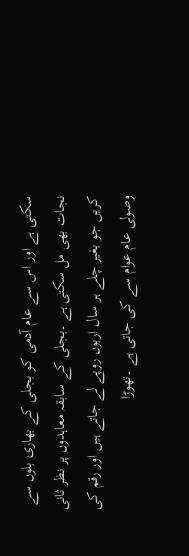سکتی ہے اور اس سے عام آدمی کو بجلی کے بھاری بلوں سے نجات بھی مل سکتی ہے ۔بجلی کے سابقہ معاہدوں پر نظر ثانی کریں جو بغیر چلے ہر سال اربوں روپے لے جاتے ہیں اور رقم کی وصولی عام عوام سے کی جاتی ہے ۔تھوڑا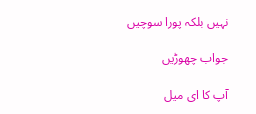نہیں بلکہ پورا سوچیں

جواب چھوڑیں

آپ کا ای میل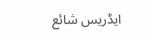ایڈریس شائع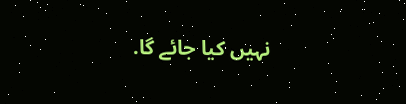نہیں کیا جائے گا.